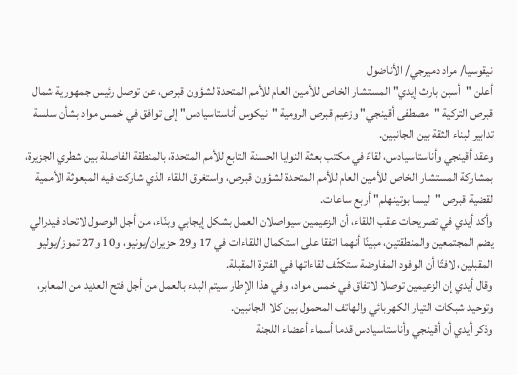نيقوسيا/ مراد دميرجي/ الأناضول
أعلن "أسبن بارث إيدي" المستشار الخاص للأمين العام للأمم المتحدة لشؤون قبرص، عن توصل رئيس جمهورية شمال قبرص التركية "مصطفى أقينجي" وزعيم قبرص الرومية "نيكوس أناستاسيادس" إلى توافق في خمس مواد بشأن سلسة تدابير لبناء الثقة بين الجانبين.
وعقد أقينجي وأناستاسيادس، لقاءً في مكتب بعثة النوايا الحسنة التابع للأمم المتحدة، بالمنطقة الفاصلة بين شطري الجزيرة، بمشاركة المستشار الخاص للأمين العام للأمم المتحدة لشؤون قبرص، واستغرق اللقاء الذي شاركت فيه المبعوثة الأممية لقضية قبرص "ليسا بوتينهلم" أربع ساعات.
وأكد أيدي في تصريحات عقب اللقاء، أن الزعيمين سيواصلان العمل بشكل إيجابي وبنّاء، من أجل الوصول لاتحاد فيدرالي يضم المجتمعين والمنطقتين، مبينًا أنهما اتفقا على استكمال اللقاءات في 17 و29 حزيران/يونيو، و10 و27 تموز/يوليو المقبلين، لافتًا أن الوفود المفاوضة ستكثّف لقاءاتها في الفترة المقبلة.
وقال أيدي إن الزعيمين توصلا لاتفاق في خمس مواد، وفي هذا الإطار سيتم البدء بالعمل من أجل فتح العديد من المعابر، وتوحيد شبكات التيار الكهربائي والهاتف المحمول بين كلا الجانبين.
وذكر أيدي أن أقينجي وأناستاسيادس قدما أسماء أعضاء اللجنة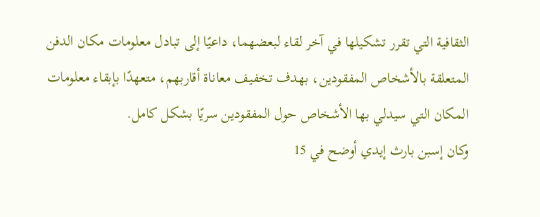الثقافية التي تقرر تشكيلها في آخر لقاء لبعضهما، داعيًا إلى تبادل معلومات مكان الدفن المتعلقة بالأشخاص المفقودين، بهدف تخفيف معاناة أقاربهم، متعهدًا بإبقاء معلومات المكان التي سيدلي بها الأشخاص حول المفقودين سريًا بشكل كامل.
وكان إسبن بارث إيدي أوضح في 15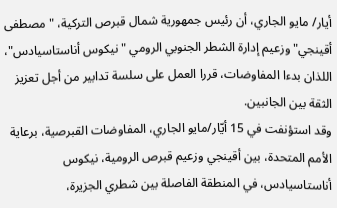أيار/ مايو الجاري، أن رئيس جمهورية شمال قبرص التركية، "مصطفى أقينجي" وزعيم إدارة الشطر الجنوبي الرومي "نيكوس أناستاسيادس"، اللذان بدءا المفاوضات، قررا العمل على سلسة تدابير من أجل تعزيز الثقة بين الجانبين.
وقد استؤنفت في 15 أيّار/مايو الجاري، المفاوضات القبرصية، برعاية الأمم المتحدة، بين أقينجي وزعيم قبرص الرومية، نيكوس أناستاسيادس، في المنطقة الفاصلة بين شطري الجزيرة،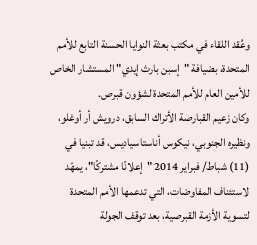وعُقد اللقاء في مكتب بعثة النوايا الحسنة التابع للأمم المتحدة، بضيافة "إسبن بارث إيدي" المستشار الخاص للأمين العام للأمم المتحدة لشؤون قبرص.
وكان زعيم القبارصة الأتراك السابق، درويش أر أوغلو، ونظيره الجنوبي، نيكوس أناستاسياديس، قد تبنيا في (11) شباط/ فبراير 2014 "إعلانًا مشتركًا"، يمهّد لاستئناف المفاوضات، التي تدعمها الأمم المتحدة لتسوية الأزمة القبرصية، بعد توقف الجولة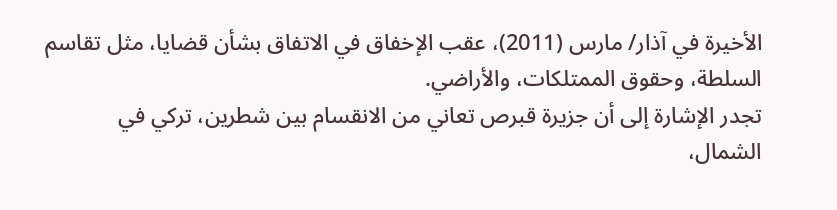الأخيرة في آذار/ مارس (2011)، عقب الإخفاق في الاتفاق بشأن قضايا، مثل تقاسم السلطة، وحقوق الممتلكات، والأراضي.
تجدر الإشارة إلى أن جزيرة قبرص تعاني من الانقسام بين شطرين، تركي في الشمال،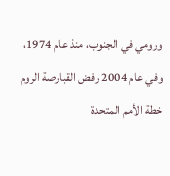ورومي في الجنوب، منذ عام 1974، وفي عام 2004 رفض القبارصة الروم خطة الأمم المتحدة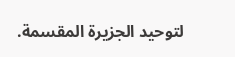لتوحيد الجزيرة المقسمة.